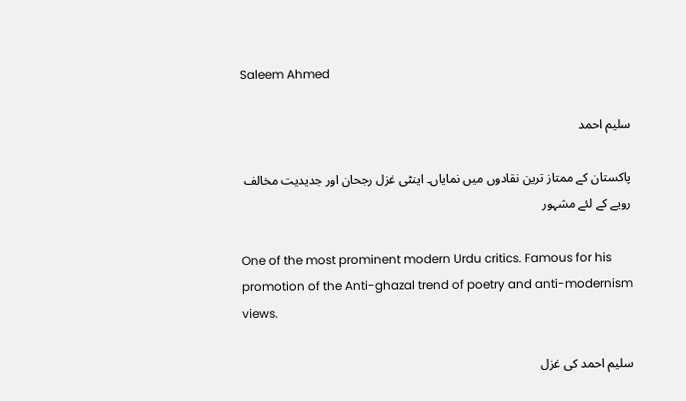Saleem Ahmed

سلیم احمد

پاکستان کے ممتاز ترین نقادوں میں نمایاں۔ اینٹی غزل رجحان اور جدیدیت مخالف رویے کے لئے مشہور

One of the most prominent modern Urdu critics. Famous for his promotion of the Anti-ghazal trend of poetry and anti-modernism views.

سلیم احمد کی غزل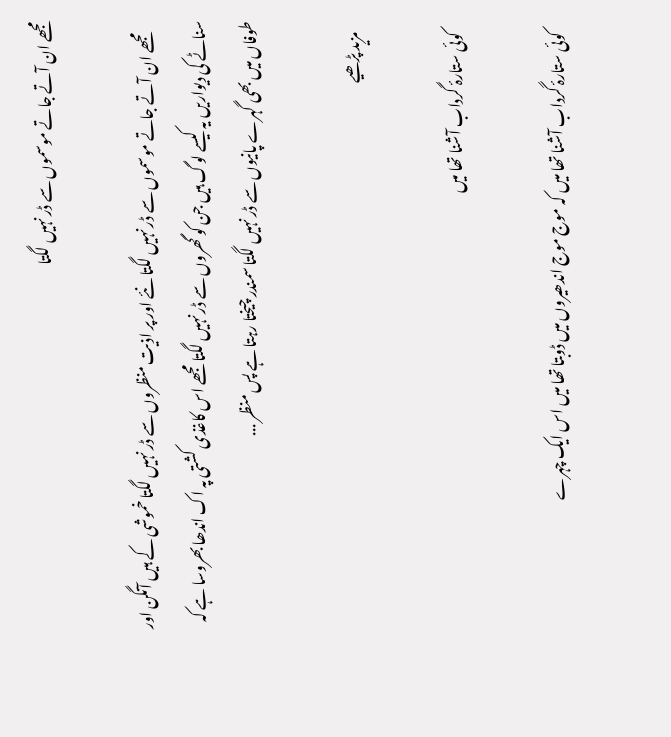مجھے ان آتے جاتے موسموں سے ڈر نہیں لگتا

    مجھے ان آتے جاتے موسموں سے ڈر نہیں لگتا نئے اور پر اذیت منظروں سے ڈر نہیں لگتا خموشی کے ہیں آنگن اور سناٹے کی دیواریں یہ کیسے لوگ ہیں جن کو گھروں سے ڈر نہیں لگتا مجھے اس کاغذی کشتی پہ اک اندھا بھروسا ہے کہ طوفاں میں بھی گہرے پانیوں سے ڈر نہیں لگتا سمندر چیختا رہتا ہے پس منظر ...

    مزید پڑھیے

    کوئی ستارۂ گرداب آشنا تھا میں

    کوئی ستارۂ گرداب آشنا تھا میں کہ موج موج اندھیروں میں ڈوبتا تھا میں اس ایک چہرے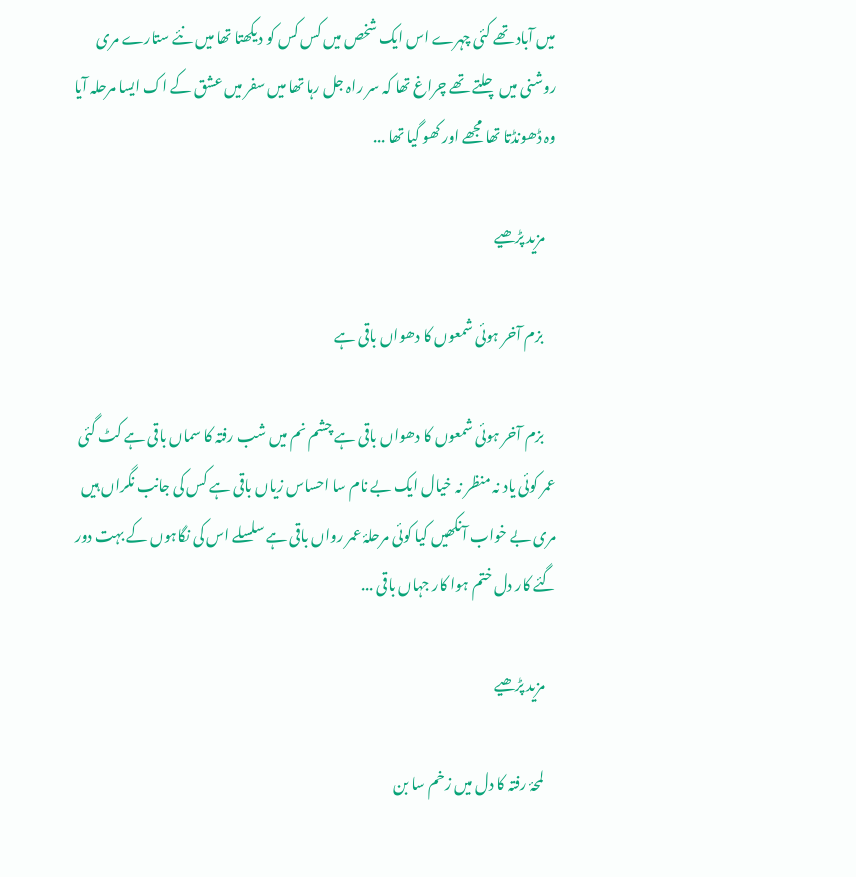میں آباد تھے کئی چہرے اس ایک شخص میں کس کس کو دیکھتا تھا میں نئے ستارے مری روشنی میں چلتے تھے چراغ تھا کہ سر راہ جل رہا تھا میں سفر میں عشق کے اک ایسا مرحلہ آیا وہ ڈھونڈتا تھا مجھے اور کھو گیا تھا ...

    مزید پڑھیے

    بزم آخر ہوئی شمعوں کا دھواں باقی ہے

    بزم آخر ہوئی شمعوں کا دھواں باقی ہے چشم نم میں شب رفتہ کا سماں باقی ہے کٹ گئی عمر کوئی یاد نہ منظر نہ خیال ایک بے نام سا احساس زیاں باقی ہے کس کی جانب نگراں ہیں مری بے خواب آنکھیں کیا کوئی مرحلۂ عمر رواں باقی ہے سلسلے اس کی نگاہوں کے بہت دور گئے کار دل ختم ہوا کار جہاں باقی ...

    مزید پڑھیے

    لمحۂ رفتہ کا دل میں زخم سا بن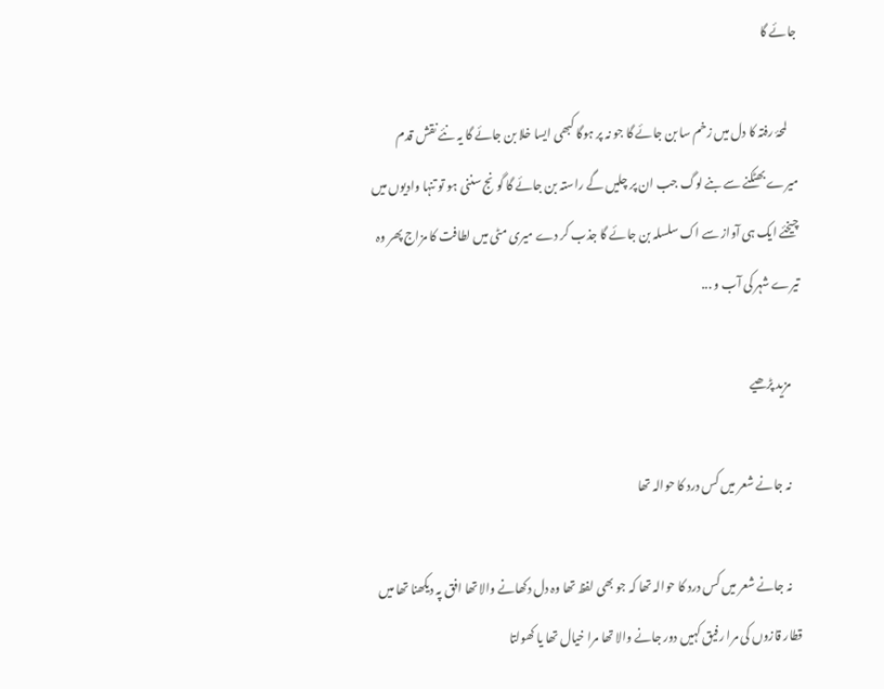جائے گا

    لمحۂ رفتہ کا دل میں زخم سا بن جائے گا جو نہ پر ہوگا کبھی ایسا خلا بن جائے گا یہ نئے نقش قدم میرے بھٹکنے سے بنے لوگ جب ان پر چلیں گے راستہ بن جائے گا گونج سننی ہو تو تنہا وادیوں میں چیخئے ایک ہی آواز سے اک سلسلہ بن جائے گا جذب کر دے میری مٹی میں لطافت کا مزاج پھر وہ تیرے شہر کی آب و ...

    مزید پڑھیے

    نہ جانے شعر میں کس درد کا حوالہ تھا

    نہ جانے شعر میں کس درد کا حوالہ تھا کہ جو بھی لفظ تھا وہ دل دکھانے والا تھا افق پہ دیکھنا تھا میں قطار قازوں کی مرا رفیق کہیں دور جانے والا تھا مرا خیال تھا یا کھولتا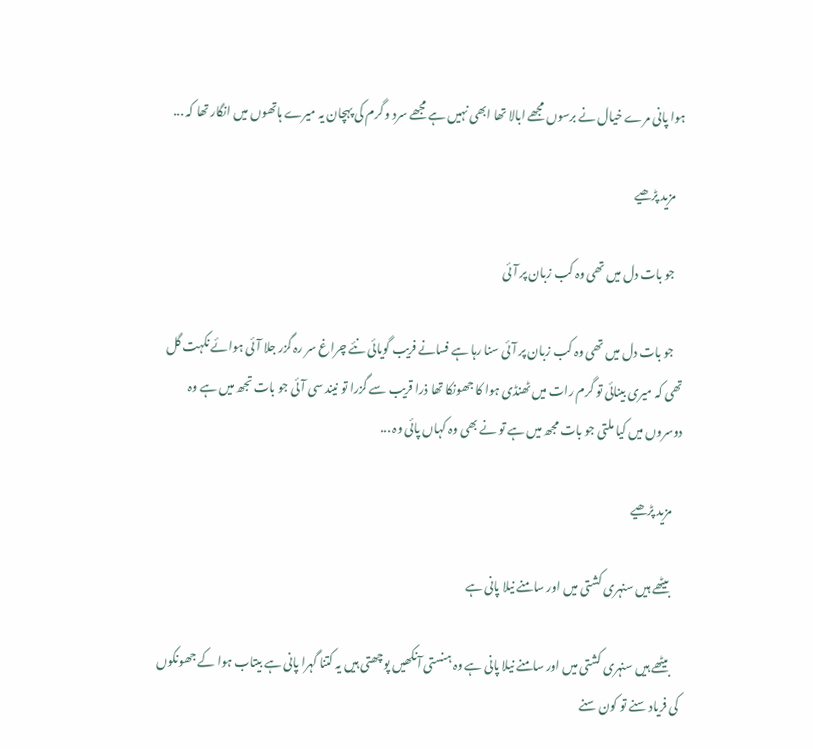ہوا پانی مرے خیال نے برسوں مجھے ابالا تھا ابھی نہیں ہے مجھے سرد و گرم کی پہچان یہ میرے ہاتھوں میں انگار تھا کہ ...

    مزید پڑھیے

    جو بات دل میں تھی وہ کب زبان پر آئی

    جو بات دل میں تھی وہ کب زبان پر آئی سنا رہا ہے فسانے فریب گویائی نئے چراغ سر رہ گزر جلا آئی ہوائے نکہت گل تھی کہ میری بینائی تو گرم رات میں ٹھنڈی ہوا کا جھونکا تھا ذرا قریب سے گزرا تو نیند سی آئی جو بات تجھ میں ہے وہ دوسروں میں کیا ملتی جو بات مجھ میں ہے تو نے بھی وہ کہاں پائی وہ ...

    مزید پڑھیے

    بیٹھے ہیں سنہری کشتی میں اور سامنے نیلا پانی ہے

    بیٹھے ہیں سنہری کشتی میں اور سامنے نیلا پانی ہے وہ ہنستی آنکھیں پوچھتی ہیں یہ کتنا گہرا پانی ہے بیتاب ہوا کے جھونکوں کی فریاد سنے تو کون سنے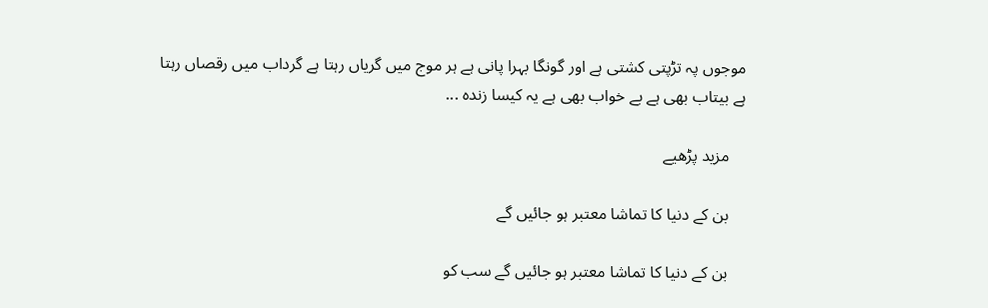موجوں پہ تڑپتی کشتی ہے اور گونگا بہرا پانی ہے ہر موج میں گریاں رہتا ہے گرداب میں رقصاں رہتا ہے بیتاب بھی ہے بے خواب بھی ہے یہ کیسا زندہ ...

    مزید پڑھیے

    بن کے دنیا کا تماشا معتبر ہو جائیں گے

    بن کے دنیا کا تماشا معتبر ہو جائیں گے سب کو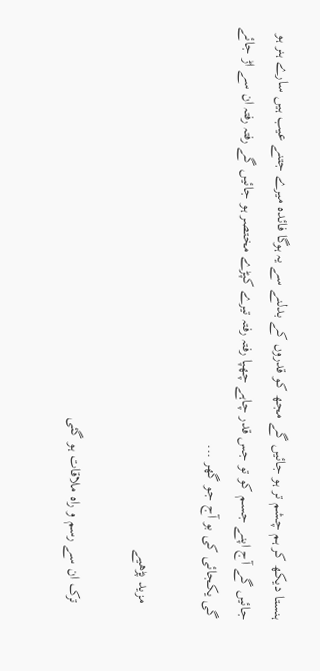ہنستا دیکھ کر ہم چشم تر ہو جائیں گے مجھ کو قدروں کے بدلنے سے یہ ہوگا فائدہ میرے جتنے عیب ہیں سارے ہنر ہو جائیں گے آج اپنے جسم کو تو جس قدر چاہے چھپا رفتہ رفتہ تیرے کپڑے مختصر ہو جائیں گے رفتہ رفتہ ان سے اڑ جائے گی یکجائی کی بو آج جو گھر ...

    مزید پڑھیے

    ترک ان سے رسم و راہ ملاقات ہو گئی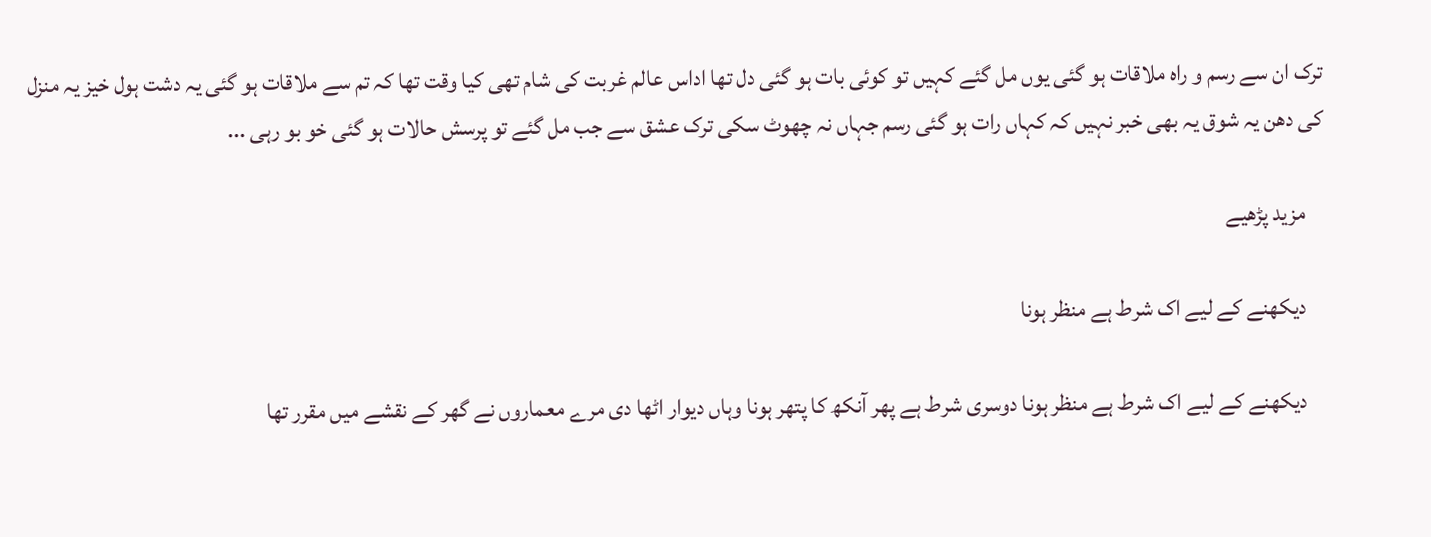ترک ان سے رسم و راہ ملاقات ہو گئی یوں مل گئے کہیں تو کوئی بات ہو گئی دل تھا اداس عالم غربت کی شام تھی کیا وقت تھا کہ تم سے ملاقات ہو گئی یہ دشت ہول خیز یہ منزل کی دھن یہ شوق یہ بھی خبر نہیں کہ کہاں رات ہو گئی رسم جہاں نہ چھوٹ سکی ترک عشق سے جب مل گئے تو پرسش حالات ہو گئی خو بو رہی ...

    مزید پڑھیے

    دیکھنے کے لیے اک شرط ہے منظر ہونا

    دیکھنے کے لیے اک شرط ہے منظر ہونا دوسری شرط ہے پھر آنکھ کا پتھر ہونا وہاں دیوار اٹھا دی مرے معماروں نے گھر کے نقشے میں مقرر تھا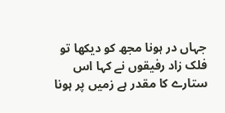جہاں در ہونا مجھ کو دیکھا تو فلک زاد رفیقوں نے کہا اس ستارے کا مقدر ہے زمیں پر ہونا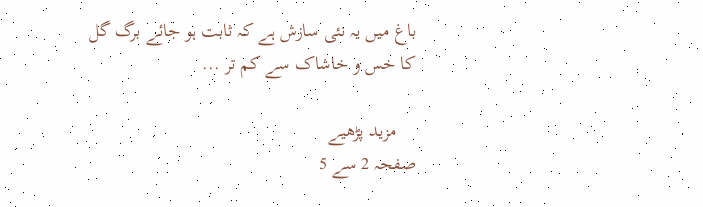باغ میں یہ نئی سازش ہے کہ ثابت ہو جائے برگ گل کا خس و خاشاک سے کم تر ...

    مزید پڑھیے
صفحہ 2 سے 5